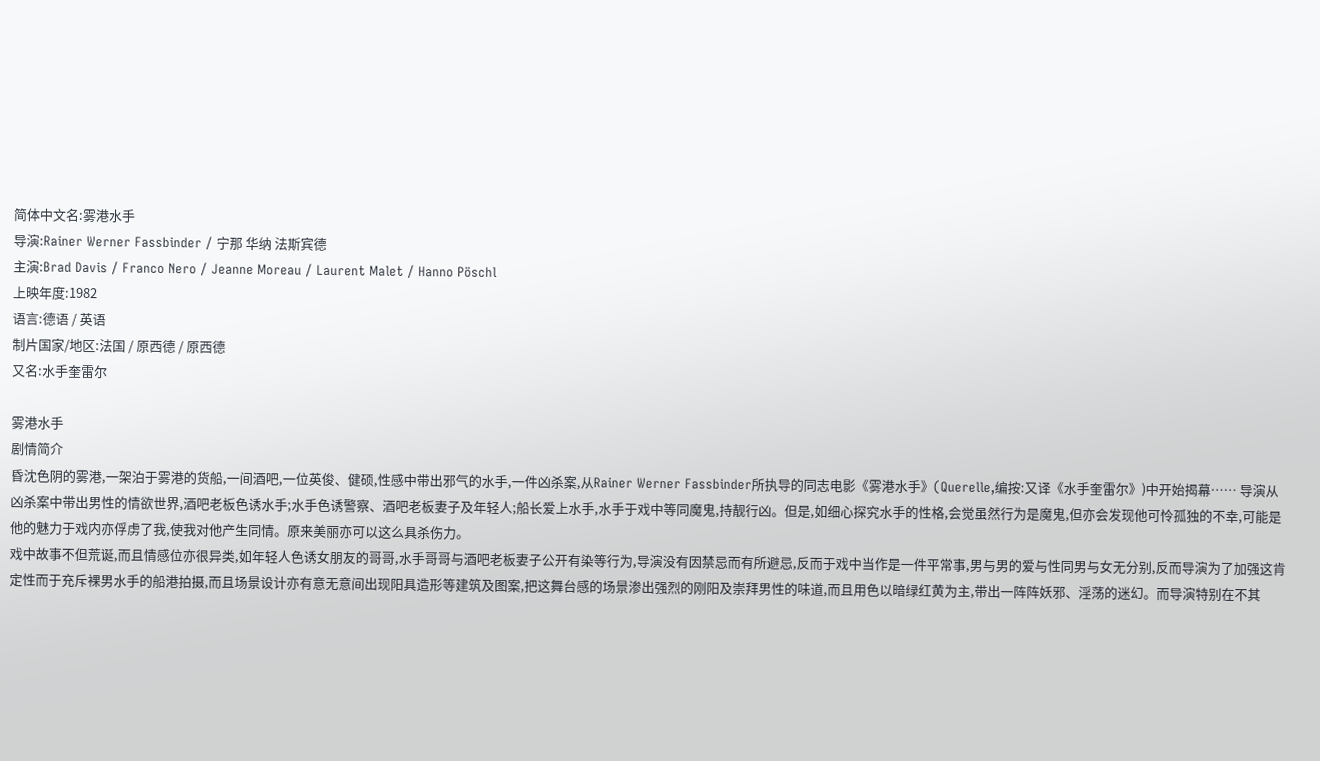简体中文名:雾港水手
导演:Rainer Werner Fassbinder / 宁那 华纳 法斯宾德
主演:Brad Davis / Franco Nero / Jeanne Moreau / Laurent Malet / Hanno Pöschl
上映年度:1982
语言:德语 / 英语
制片国家/地区:法国 / 原西德 / 原西德
又名:水手奎雷尔

雾港水手
剧情简介
昏沈色阴的雾港,一架泊于雾港的货船,一间酒吧,一位英俊、健硕,性感中带出邪气的水手,一件凶杀案,从Rainer Werner Fassbinder所执导的同志电影《雾港水手》(Querelle,编按:又译《水手奎雷尔》)中开始揭幕…… 导演从凶杀案中带出男性的情欲世界,酒吧老板色诱水手;水手色诱警察、酒吧老板妻子及年轻人;船长爱上水手,水手于戏中等同魔鬼,持靓行凶。但是,如细心探究水手的性格,会觉虽然行为是魔鬼,但亦会发现他可怜孤独的不幸,可能是他的魅力于戏内亦俘虏了我,使我对他产生同情。原来美丽亦可以这么具杀伤力。
戏中故事不但荒诞,而且情感位亦很异类,如年轻人色诱女朋友的哥哥,水手哥哥与酒吧老板妻子公开有染等行为,导演没有因禁忌而有所避忌,反而于戏中当作是一件平常事,男与男的爱与性同男与女无分别,反而导演为了加强这肯定性而于充斥裸男水手的船港拍摄,而且场景设计亦有意无意间出现阳具造形等建筑及图案,把这舞台感的场景渗出强烈的刚阳及崇拜男性的味道,而且用色以暗绿红黄为主,带出一阵阵妖邪、淫荡的迷幻。而导演特别在不其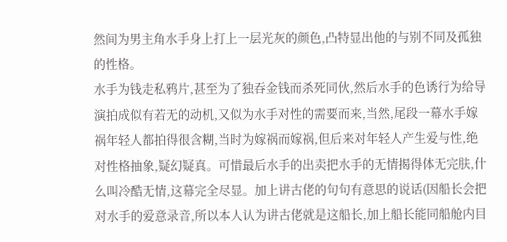然间为男主角水手身上打上一层光灰的颜色,凸特显出他的与别不同及孤独的性格。
水手为钱走私鸦片,甚至为了独吞金钱而杀死同伙,然后水手的色诱行为给导演拍成似有若无的动机,又似为水手对性的需要而来,当然,尾段一幕水手嫁祸年轻人都拍得很含糊,当时为嫁祸而嫁祸,但后来对年轻人产生爱与性,绝对性格抽象,疑幻疑真。可惜最后水手的出卖把水手的无情揭得体无完肤,什么叫冷酷无情,这幕完全尽显。加上讲古佬的句句有意思的说话(因船长会把对水手的爱意录音,所以本人认为讲古佬就是这船长,加上船长能同船舱内目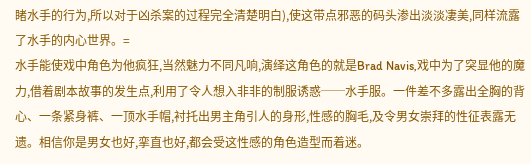睹水手的行为,所以对于凶杀案的过程完全清楚明白),使这带点邪恶的码头渗出淡淡凄美,同样流露了水手的内心世界。=
水手能使戏中角色为他疯狂,当然魅力不同凡响,演绎这角色的就是Brad Navis,戏中为了突显他的魔力,借着剧本故事的发生点,利用了令人想入非非的制服诱惑──水手服。一件差不多露出全胸的背心、一条紧身裤、一顶水手帽,衬托出男主角引人的身形,性感的胸毛,及令男女崇拜的性征表露无遗。相信你是男女也好,挛直也好,都会受这性感的角色造型而着迷。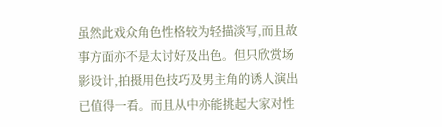虽然此戏众角色性格较为轻描淡写,而且故事方面亦不是太讨好及出色。但只欣赏场影设计,拍摄用色技巧及男主角的诱人演出已值得一看。而且从中亦能挑起大家对性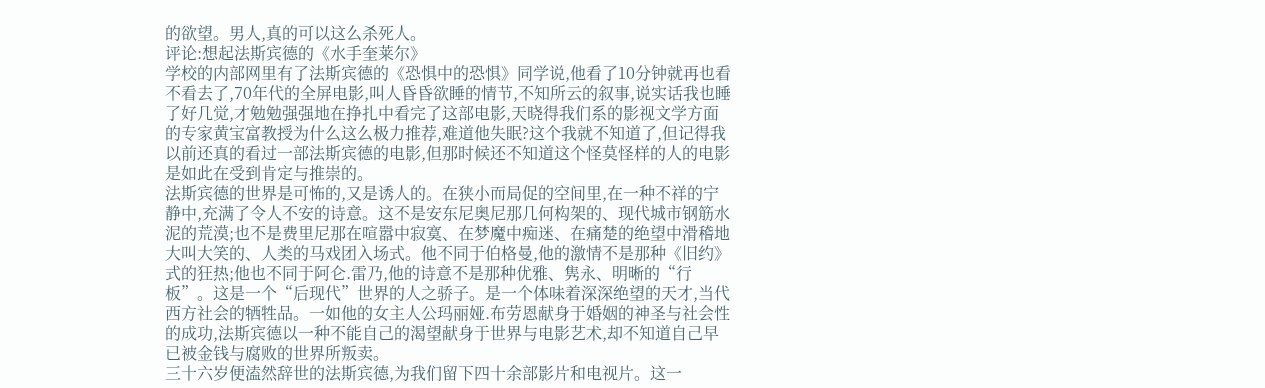的欲望。男人,真的可以这么杀死人。
评论:想起法斯宾德的《水手奎莱尔》
学校的内部网里有了法斯宾德的《恐惧中的恐惧》同学说,他看了10分钟就再也看不看去了,70年代的全屏电影,叫人昏昏欲睡的情节,不知所云的叙事,说实话我也睡了好几觉,才勉勉强强地在挣扎中看完了这部电影,天晓得我们系的影视文学方面的专家黄宝富教授为什么这么极力推荐,难道他失眠?这个我就不知道了,但记得我以前还真的看过一部法斯宾德的电影,但那时候还不知道这个怪莫怪样的人的电影是如此在受到肯定与推崇的。
法斯宾德的世界是可怖的,又是诱人的。在狭小而局促的空间里,在一种不祥的宁静中,充满了令人不安的诗意。这不是安东尼奥尼那几何构架的、现代城市钢筋水泥的荒漠;也不是费里尼那在喧嚣中寂寞、在梦魔中痴迷、在痛楚的绝望中滑稽地大叫大笑的、人类的马戏团入场式。他不同于伯格曼,他的激情不是那种《旧约》式的狂热;他也不同于阿仑.雷乃,他的诗意不是那种优雅、隽永、明晰的“行板”。这是一个“后现代”世界的人之骄子。是一个体味着深深绝望的天才,当代西方社会的牺牲品。一如他的女主人公玛丽娅.布劳恩献身于婚姻的神圣与社会性的成功,法斯宾德以一种不能自己的渴望献身于世界与电影艺术,却不知道自己早已被金钱与腐败的世界所叛卖。
三十六岁便溘然辞世的法斯宾德,为我们留下四十余部影片和电视片。这一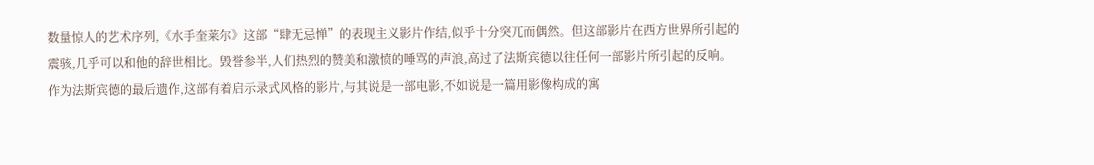数量惊人的艺术序列,《水手奎莱尔》这部“肆无忌惮”的表现主义影片作结,似乎十分突兀而偶然。但这部影片在西方世界所引起的震骇,几乎可以和他的辞世相比。毁誉参半,人们热烈的赞美和激愤的唾骂的声浪,高过了法斯宾德以往任何一部影片所引起的反响。作为法斯宾德的最后遗作,这部有着启示录式风格的影片,与其说是一部电影,不如说是一篇用影像构成的寓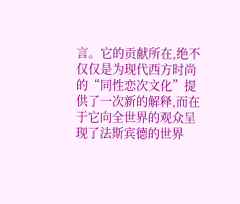言。它的贡献所在,绝不仅仅是为现代西方时尚的“同性恋次文化”提供了一次新的解释,而在于它向全世界的观众呈现了法斯宾德的世界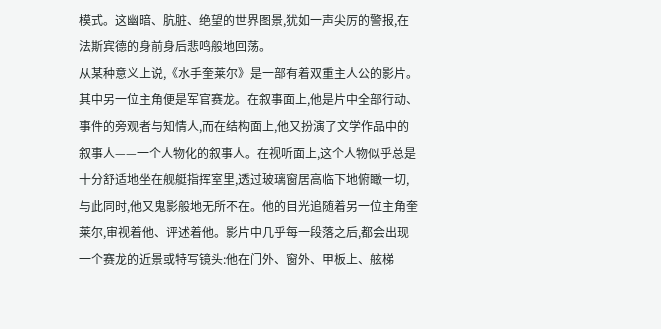模式。这幽暗、肮脏、绝望的世界图景,犹如一声尖厉的警报,在法斯宾德的身前身后悲鸣般地回荡。
从某种意义上说,《水手奎莱尔》是一部有着双重主人公的影片。其中另一位主角便是军官赛龙。在叙事面上,他是片中全部行动、事件的旁观者与知情人,而在结构面上,他又扮演了文学作品中的叙事人——一个人物化的叙事人。在视听面上,这个人物似乎总是十分舒适地坐在舰艇指挥室里,透过玻璃窗居高临下地俯瞰一切,与此同时,他又鬼影般地无所不在。他的目光追随着另一位主角奎莱尔,审视着他、评述着他。影片中几乎每一段落之后,都会出现一个赛龙的近景或特写镜头:他在门外、窗外、甲板上、舷梯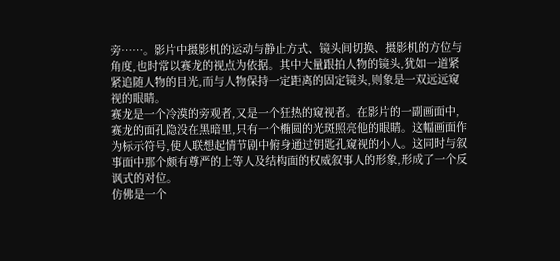旁……。影片中摄影机的运动与静止方式、镜头间切换、摄影机的方位与角度,也时常以赛龙的视点为依据。其中大量跟拍人物的镜头,犹如一道紧紧追随人物的目光,而与人物保持一定距离的固定镜头,则象是一双远远窥视的眼睛。
赛龙是一个冷漠的旁观者,又是一个狂热的窥视者。在影片的一副画面中,赛龙的面孔隐没在黑暗里,只有一个椭圆的光斑照亮他的眼睛。这幅画面作为标示符号,使人联想起情节剧中俯身通过钥匙孔窥视的小人。这同时与叙事面中那个颇有尊严的上等人及结构面的权威叙事人的形象,形成了一个反讽式的对位。
仿佛是一个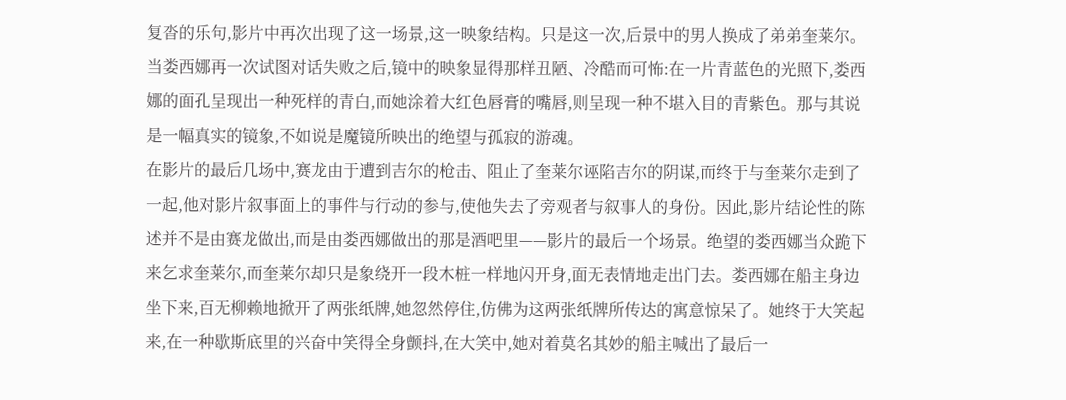复沓的乐句,影片中再次出现了这一场景,这一映象结构。只是这一次,后景中的男人换成了弟弟奎莱尔。当娄西娜再一次试图对话失败之后,镜中的映象显得那样丑陋、冷酷而可怖:在一片青蓝色的光照下,娄西娜的面孔呈现出一种死样的青白,而她涂着大红色唇膏的嘴唇,则呈现一种不堪入目的青紫色。那与其说是一幅真实的镜象,不如说是魔镜所映出的绝望与孤寂的游魂。
在影片的最后几场中,赛龙由于遭到吉尔的枪击、阻止了奎莱尔诬陷吉尔的阴谋,而终于与奎莱尔走到了一起,他对影片叙事面上的事件与行动的参与,使他失去了旁观者与叙事人的身份。因此,影片结论性的陈述并不是由赛龙做出,而是由娄西娜做出的那是酒吧里——影片的最后一个场景。绝望的娄西娜当众跪下来乞求奎莱尔,而奎莱尔却只是象绕开一段木桩一样地闪开身,面无表情地走出门去。娄西娜在船主身边坐下来,百无柳赖地掀开了两张纸牌,她忽然停住,仿佛为这两张纸牌所传达的寓意惊呆了。她终于大笑起来,在一种歇斯底里的兴奋中笑得全身颤抖,在大笑中,她对着莫名其妙的船主喊出了最后一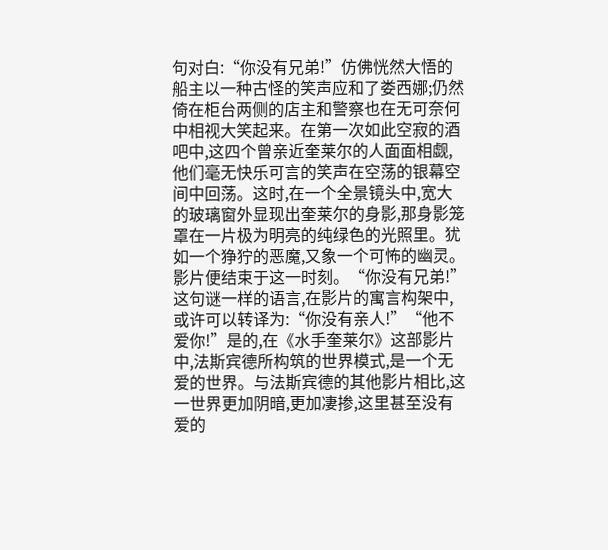句对白:“你没有兄弟!”仿佛恍然大悟的船主以一种古怪的笑声应和了娄西娜;仍然倚在柜台两侧的店主和警察也在无可奈何中相视大笑起来。在第一次如此空寂的酒吧中,这四个曾亲近奎莱尔的人面面相觑,他们毫无快乐可言的笑声在空荡的银幕空间中回荡。这时,在一个全景镜头中,宽大的玻璃窗外显现出奎莱尔的身影,那身影笼罩在一片极为明亮的纯绿色的光照里。犹如一个狰狞的恶魔,又象一个可怖的幽灵。影片便结束于这一时刻。“你没有兄弟!”这句谜一样的语言,在影片的寓言构架中,或许可以转译为:“你没有亲人!”“他不爱你!”是的,在《水手奎莱尔》这部影片中,法斯宾德所构筑的世界模式,是一个无爱的世界。与法斯宾德的其他影片相比,这一世界更加阴暗,更加凄掺,这里甚至没有爱的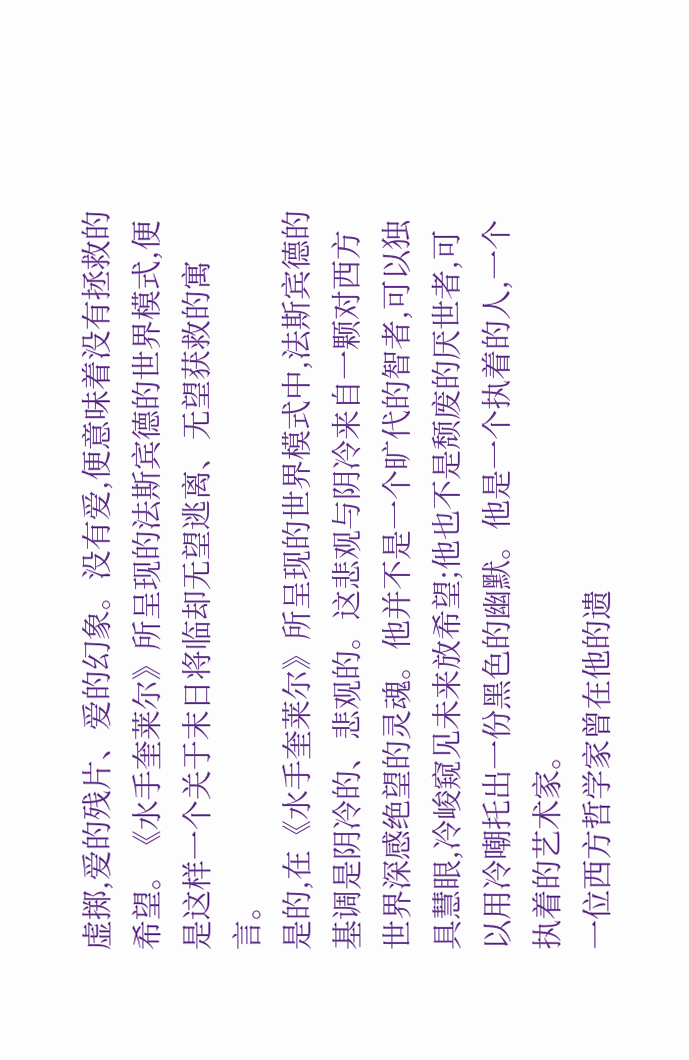虚掷,爱的残片、爱的幻象。没有爱,便意味着没有拯救的希望。《水手奎莱尔》所呈现的法斯宾德的世界模式,便是这样一个关于末日将临却无望逃离、无望获救的寓言。
是的,在《水手奎莱尔》所呈现的世界模式中,法斯宾德的基调是阴冷的、悲观的。这悲观与阴冷来自一颗对西方世界深感绝望的灵魂。他并不是一个旷代的智者,可以独具慧眼,冷峻窥见未来放希望;他也不是颓废的厌世者,可以用冷嘲托出一份黑色的幽默。他是一个执着的人,一个执着的艺术家。
一位西方哲学家曾在他的遗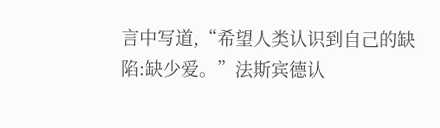言中写道,“希望人类认识到自己的缺陷:缺少爱。”法斯宾德认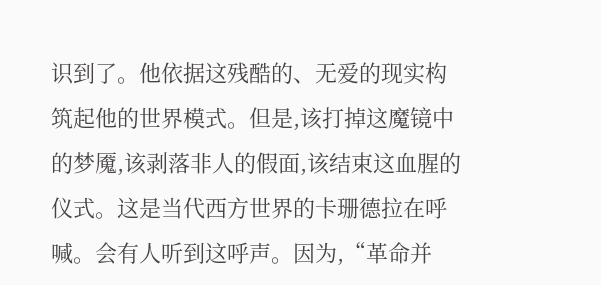识到了。他依据这残酷的、无爱的现实构筑起他的世界模式。但是,该打掉这魔镜中的梦魇,该剥落非人的假面,该结束这血腥的仪式。这是当代西方世界的卡珊德拉在呼喊。会有人听到这呼声。因为,“革命并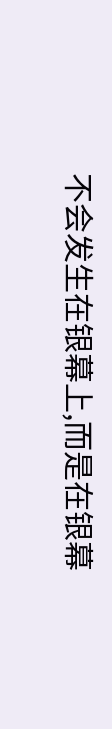不会发生在银幕上,而是在银幕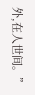外,在人世间。”